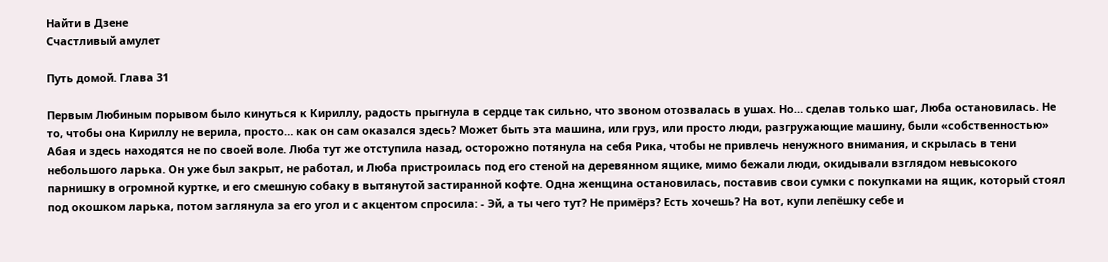Найти в Дзене
Счастливый амулет

Путь домой. Глава 31

Первым Любиным порывом было кинуться к Кириллу, радость прыгнула в сердце так сильно, что звоном отозвалась в ушах. Но… сделав только шаг, Люба остановилась. Не то, чтобы она Кириллу не верила, просто… как он сам оказался здесь? Может быть эта машина, или груз, или просто люди, разгружающие машину, были «собственностью» Абая и здесь находятся не по своей воле. Люба тут же отступила назад, осторожно потянула на себя Рика, чтобы не привлечь ненужного внимания, и скрылась в тени небольшого ларька. Он уже был закрыт, не работал, и Люба пристроилась под его стеной на деревянном ящике, мимо бежали люди, окидывали взглядом невысокого парнишку в огромной куртке, и его смешную собаку в вытянутой застиранной кофте. Одна женщина остановилась, поставив свои сумки с покупками на ящик, который стоял под окошком ларька, потом заглянула за его угол и с акцентом спросила: - Эй, а ты чего тут? Не примёрз? Есть хочешь? На вот, купи лепёшку себе и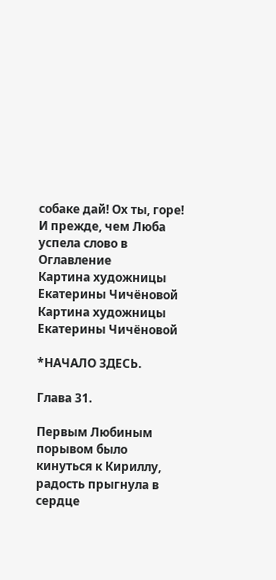собаке дай! Ох ты, горе! И прежде, чем Люба успела слово в
Оглавление
Картина художницы Екатерины Чичёновой
Картина художницы Екатерины Чичёновой

*НАЧАЛО ЗДЕСЬ.

Глава 31.

Первым Любиным порывом было кинуться к Кириллу, радость прыгнула в сердце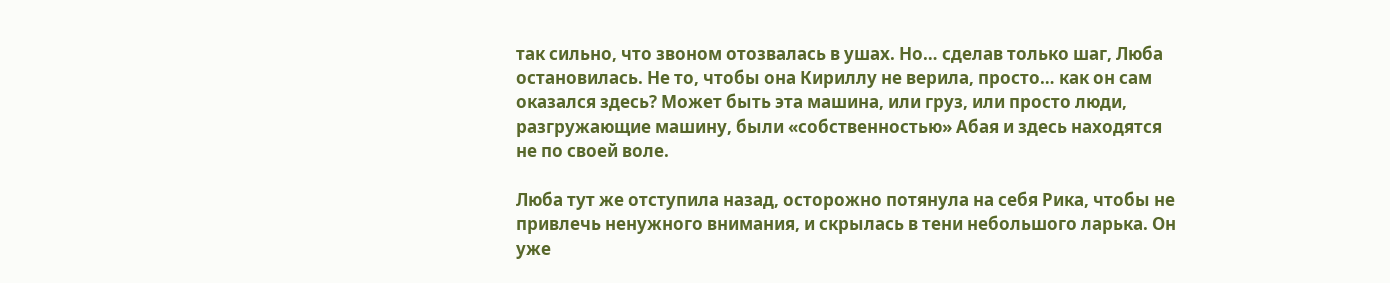так сильно, что звоном отозвалась в ушах. Но… сделав только шаг, Люба остановилась. Не то, чтобы она Кириллу не верила, просто… как он сам оказался здесь? Может быть эта машина, или груз, или просто люди, разгружающие машину, были «собственностью» Абая и здесь находятся не по своей воле.

Люба тут же отступила назад, осторожно потянула на себя Рика, чтобы не привлечь ненужного внимания, и скрылась в тени небольшого ларька. Он уже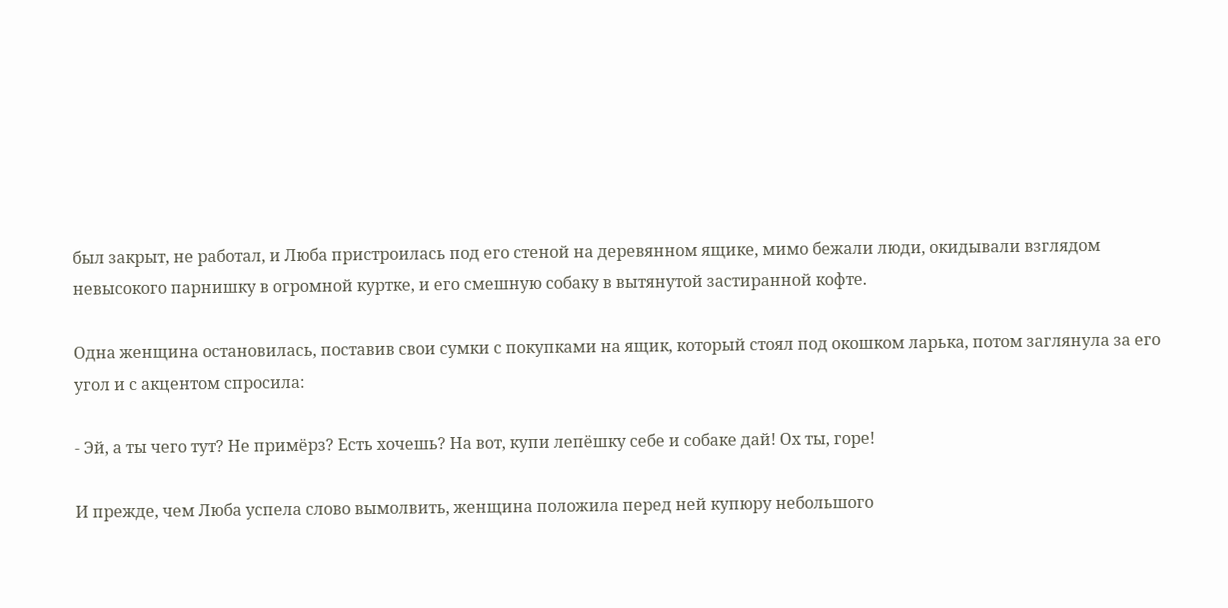был закрыт, не работал, и Люба пристроилась под его стеной на деревянном ящике, мимо бежали люди, окидывали взглядом невысокого парнишку в огромной куртке, и его смешную собаку в вытянутой застиранной кофте.

Одна женщина остановилась, поставив свои сумки с покупками на ящик, который стоял под окошком ларька, потом заглянула за его угол и с акцентом спросила:

- Эй, а ты чего тут? Не примёрз? Есть хочешь? На вот, купи лепёшку себе и собаке дай! Ох ты, горе!

И прежде, чем Люба успела слово вымолвить, женщина положила перед ней купюру небольшого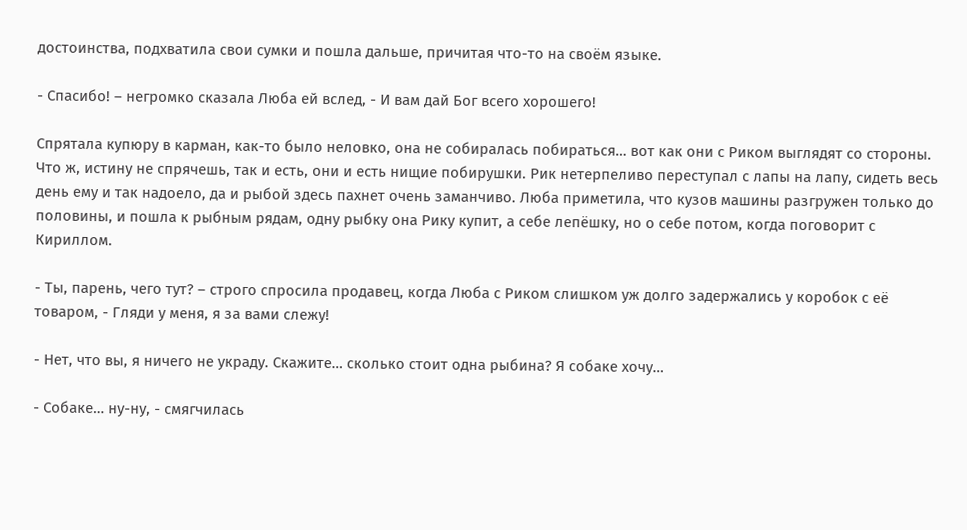достоинства, подхватила свои сумки и пошла дальше, причитая что-то на своём языке.

- Спасибо! – негромко сказала Люба ей вслед, - И вам дай Бог всего хорошего!

Спрятала купюру в карман, как-то было неловко, она не собиралась побираться… вот как они с Риком выглядят со стороны. Что ж, истину не спрячешь, так и есть, они и есть нищие побирушки. Рик нетерпеливо переступал с лапы на лапу, сидеть весь день ему и так надоело, да и рыбой здесь пахнет очень заманчиво. Люба приметила, что кузов машины разгружен только до половины, и пошла к рыбным рядам, одну рыбку она Рику купит, а себе лепёшку, но о себе потом, когда поговорит с Кириллом.

- Ты, парень, чего тут? – строго спросила продавец, когда Люба с Риком слишком уж долго задержались у коробок с её товаром, - Гляди у меня, я за вами слежу!

- Нет, что вы, я ничего не украду. Скажите… сколько стоит одна рыбина? Я собаке хочу…

- Собаке… ну-ну, - смягчилась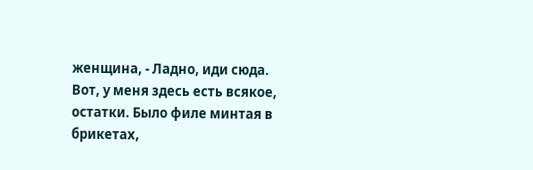женщина, - Ладно, иди сюда. Вот, у меня здесь есть всякое, остатки. Было филе минтая в брикетах,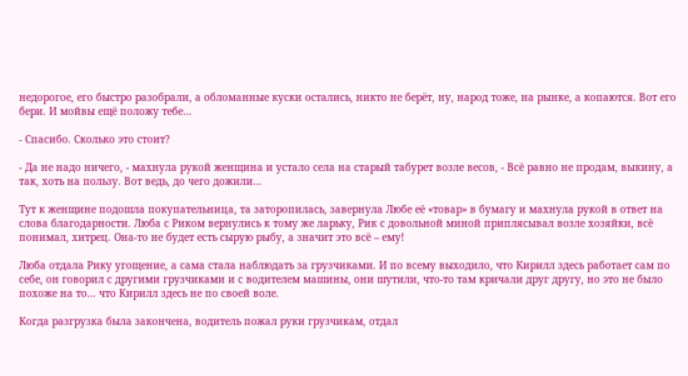недорогое, его быстро разобрали, а обломанные куски остались, никто не берёт, ну, народ тоже, на рынке, а копаются. Вот его бери. И мойвы ещё положу тебе…

- Спасибо. Сколько это стоит?

- Да не надо ничего, - махнула рукой женщина и устало села на старый табурет возле весов, - Всё равно не продам, выкину, а так, хоть на пользу. Вот ведь, до чего дожили…

Тут к женщине подошла покупательница, та заторопилась, завернула Любе её «товар» в бумагу и махнула рукой в ответ на слова благодарности. Люба с Риком вернулись к тому же ларьку, Рик с довольной миной приплясывал возле хозяйки, всё понимал, хитрец. Она-то не будет есть сырую рыбу, а значит это всё – ему!

Люба отдала Рику угощение, а сама стала наблюдать за грузчиками. И по всему выходило, что Кирилл здесь работает сам по себе, он говорил с другими грузчиками и с водителем машины, они шутили, что-то там кричали друг другу, но это не было похоже на то… что Кирилл здесь не по своей воле.

Когда разгрузка была закончена, водитель пожал руки грузчикам, отдал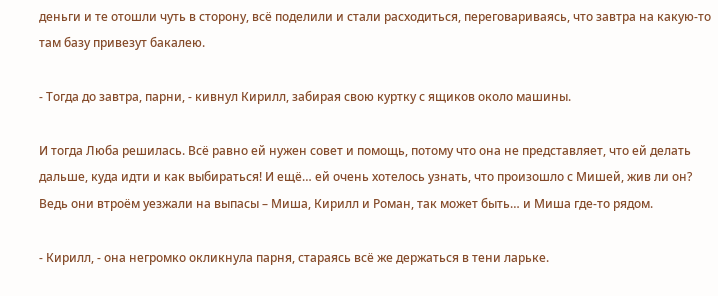деньги и те отошли чуть в сторону, всё поделили и стали расходиться, переговариваясь, что завтра на какую-то там базу привезут бакалею.

- Тогда до завтра, парни, - кивнул Кирилл, забирая свою куртку с ящиков около машины.

И тогда Люба решилась. Всё равно ей нужен совет и помощь, потому что она не представляет, что ей делать дальше, куда идти и как выбираться! И ещё… ей очень хотелось узнать, что произошло с Мишей, жив ли он? Ведь они втроём уезжали на выпасы – Миша, Кирилл и Роман, так может быть… и Миша где-то рядом.

- Кирилл, - она негромко окликнула парня, стараясь всё же держаться в тени ларьке.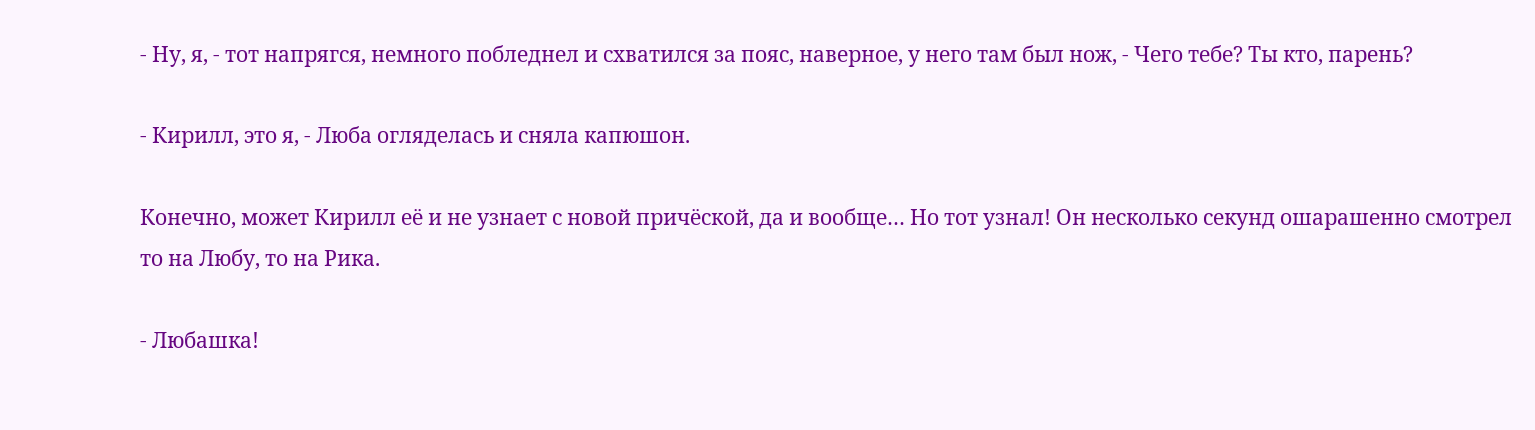- Ну, я, - тот напрягся, немного побледнел и схватился за пояс, наверное, у него там был нож, - Чего тебе? Ты кто, парень?

- Кирилл, это я, - Люба огляделась и сняла капюшон.

Конечно, может Кирилл её и не узнает с новой причёской, да и вообще… Но тот узнал! Он несколько секунд ошарашенно смотрел то на Любу, то на Рика.

- Любашка!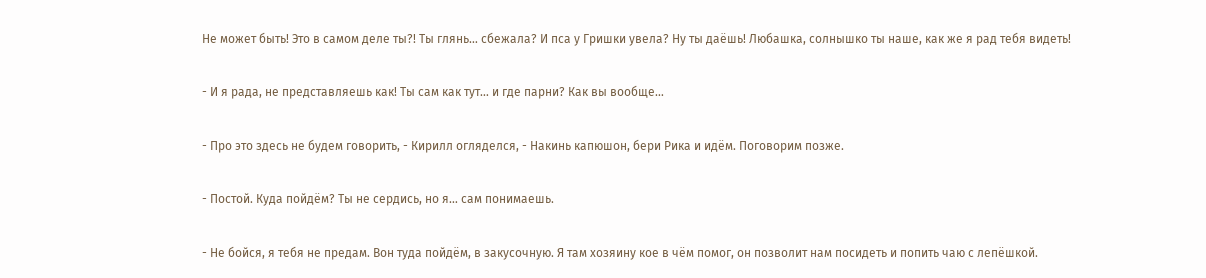Не может быть! Это в самом деле ты?! Ты глянь… сбежала? И пса у Гришки увела? Ну ты даёшь! Любашка, солнышко ты наше, как же я рад тебя видеть!

- И я рада, не представляешь как! Ты сам как тут… и где парни? Как вы вообще…

- Про это здесь не будем говорить, - Кирилл огляделся, - Накинь капюшон, бери Рика и идём. Поговорим позже.

- Постой. Куда пойдём? Ты не сердись, но я… сам понимаешь.

- Не бойся, я тебя не предам. Вон туда пойдём, в закусочную. Я там хозяину кое в чём помог, он позволит нам посидеть и попить чаю с лепёшкой.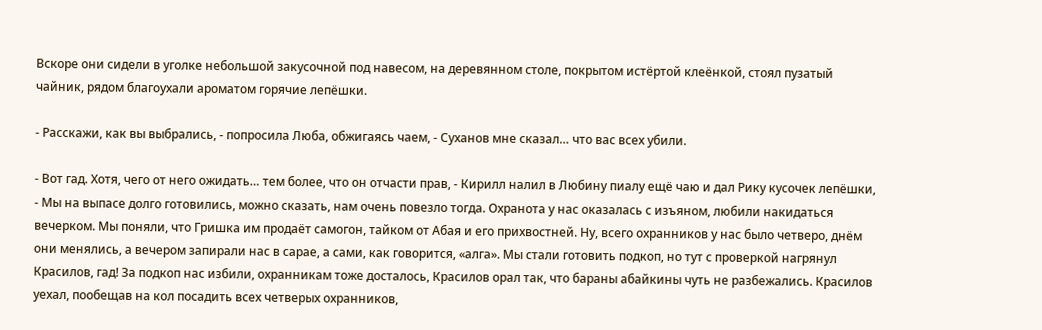Вскоре они сидели в уголке небольшой закусочной под навесом, на деревянном столе, покрытом истёртой клеёнкой, стоял пузатый чайник, рядом благоухали ароматом горячие лепёшки.

- Расскажи, как вы выбрались, - попросила Люба, обжигаясь чаем, - Суханов мне сказал… что вас всех убили.

- Вот гад. Хотя, чего от него ожидать… тем более, что он отчасти прав, - Кирилл налил в Любину пиалу ещё чаю и дал Рику кусочек лепёшки, - Мы на выпасе долго готовились, можно сказать, нам очень повезло тогда. Охранота у нас оказалась с изъяном, любили накидаться вечерком. Мы поняли, что Гришка им продаёт самогон, тайком от Абая и его прихвостней. Ну, всего охранников у нас было четверо, днём они менялись, а вечером запирали нас в сарае, а сами, как говорится, «алга». Мы стали готовить подкоп, но тут с проверкой нагрянул Красилов, гад! За подкоп нас избили, охранникам тоже досталось, Красилов орал так, что бараны абайкины чуть не разбежались. Красилов уехал, пообещав на кол посадить всех четверых охранников,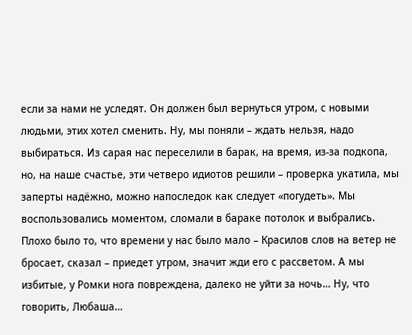если за нами не уследят. Он должен был вернуться утром, с новыми людьми, этих хотел сменить. Ну, мы поняли – ждать нельзя, надо выбираться. Из сарая нас переселили в барак, на время, из-за подкопа, но, на наше счастье, эти четверо идиотов решили – проверка укатила, мы заперты надёжно, можно напоследок как следует «погудеть». Мы воспользовались моментом, сломали в бараке потолок и выбрались. Плохо было то, что времени у нас было мало – Красилов слов на ветер не бросает, сказал – приедет утром, значит жди его с рассветом. А мы избитые, у Ромки нога повреждена, далеко не уйти за ночь… Ну, что говорить, Любаша…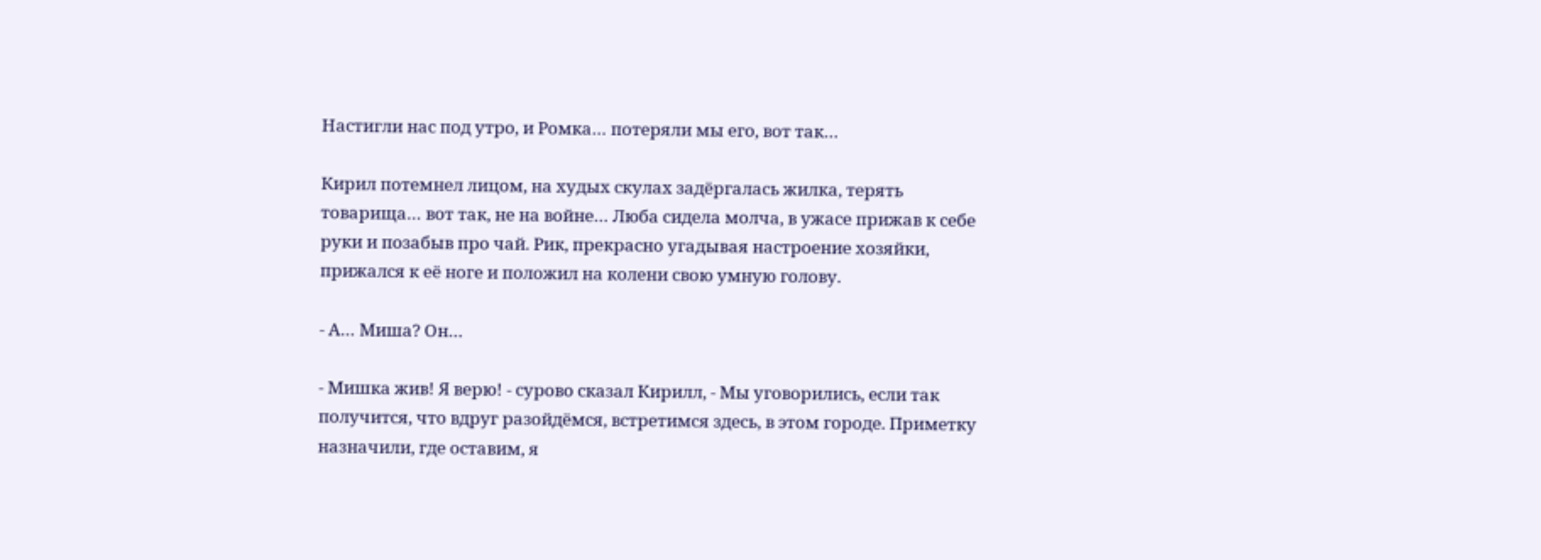Настигли нас под утро, и Ромка… потеряли мы его, вот так…

Кирил потемнел лицом, на худых скулах задёргалась жилка, терять товарища… вот так, не на войне… Люба сидела молча, в ужасе прижав к себе руки и позабыв про чай. Рик, прекрасно угадывая настроение хозяйки, прижался к её ноге и положил на колени свою умную голову.

- А… Миша? Он…

- Мишка жив! Я верю! - сурово сказал Кирилл, - Мы уговорились, если так получится, что вдруг разойдёмся, встретимся здесь, в этом городе. Приметку назначили, где оставим, я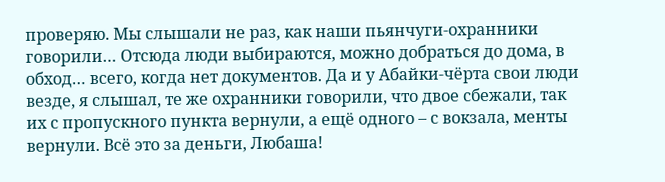проверяю. Мы слышали не раз, как наши пьянчуги-охранники говорили… Отсюда люди выбираются, можно добраться до дома, в обход… всего, когда нет документов. Да и у Абайки-чёрта свои люди везде, я слышал, те же охранники говорили, что двое сбежали, так их с пропускного пункта вернули, а ещё одного – с вокзала, менты вернули. Всё это за деньги, Любаша!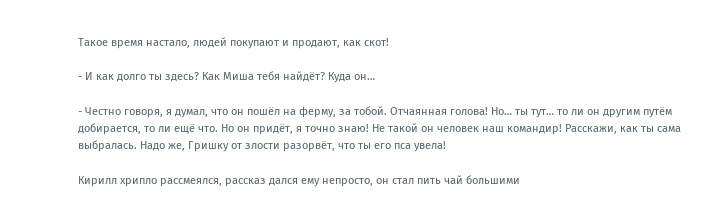Такое время настало, людей покупают и продают, как скот!

- И как долго ты здесь? Как Миша тебя найдёт? Куда он…

- Честно говоря, я думал, что он пошёл на ферму, за тобой. Отчаянная голова! Но… ты тут… то ли он другим путём добирается, то ли ещё что. Но он придёт, я точно знаю! Не такой он человек наш командир! Расскажи, как ты сама выбралась. Надо же, Гришку от злости разорвёт, что ты его пса увела!

Кирилл хрипло рассмеялся, рассказ дался ему непросто, он стал пить чай большими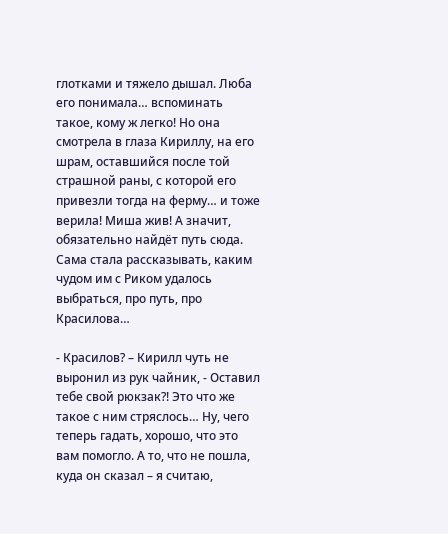глотками и тяжело дышал. Люба его понимала… вспоминать такое, кому ж легко! Но она смотрела в глаза Кириллу, на его шрам, оставшийся после той страшной раны, с которой его привезли тогда на ферму… и тоже верила! Миша жив! А значит, обязательно найдёт путь сюда. Сама стала рассказывать, каким чудом им с Риком удалось выбраться, про путь, про Красилова…

- Красилов? – Кирилл чуть не выронил из рук чайник, - Оставил тебе свой рюкзак?! Это что же такое с ним стряслось… Ну, чего теперь гадать, хорошо, что это вам помогло. А то, что не пошла, куда он сказал – я считаю,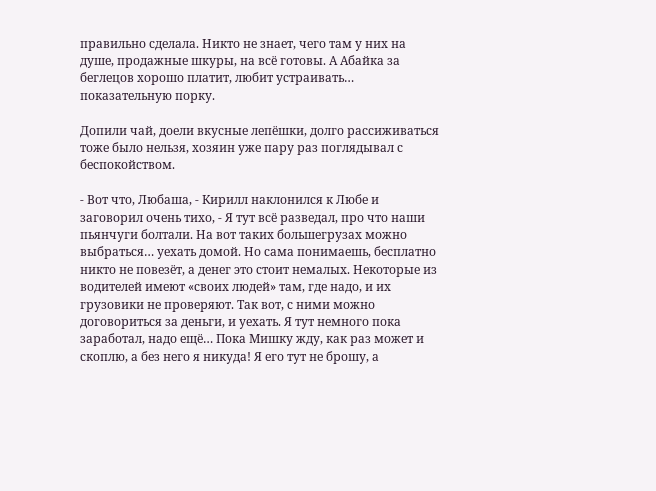правильно сделала. Никто не знает, чего там у них на душе, продажные шкуры, на всё готовы. А Абайка за беглецов хорошо платит, любит устраивать… показательную порку.

Допили чай, доели вкусные лепёшки, долго рассиживаться тоже было нельзя, хозяин уже пару раз поглядывал с беспокойством.

- Вот что, Любаша, - Кирилл наклонился к Любе и заговорил очень тихо, - Я тут всё разведал, про что наши пьянчуги болтали. На вот таких большегрузах можно выбраться… уехать домой. Но сама понимаешь, бесплатно никто не повезёт, а денег это стоит немалых. Некоторые из водителей имеют «своих людей» там, где надо, и их грузовики не проверяют. Так вот, с ними можно договориться за деньги, и уехать. Я тут немного пока заработал, надо ещё… Пока Мишку жду, как раз может и скоплю, а без него я никуда! Я его тут не брошу, а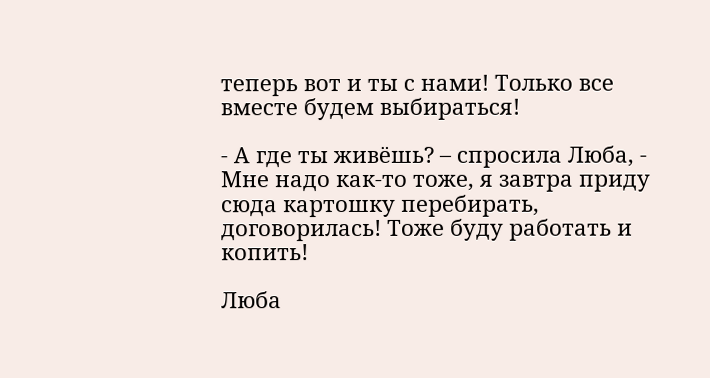теперь вот и ты с нами! Только все вместе будем выбираться!

- А где ты живёшь? – спросила Люба, - Мне надо как-то тоже, я завтра приду сюда картошку перебирать, договорилась! Тоже буду работать и копить!

Люба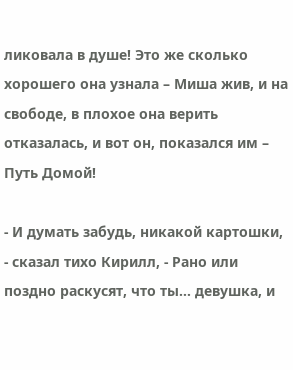ликовала в душе! Это же сколько хорошего она узнала – Миша жив, и на свободе, в плохое она верить отказалась, и вот он, показался им – Путь Домой!

- И думать забудь, никакой картошки, - сказал тихо Кирилл, - Рано или поздно раскусят, что ты… девушка, и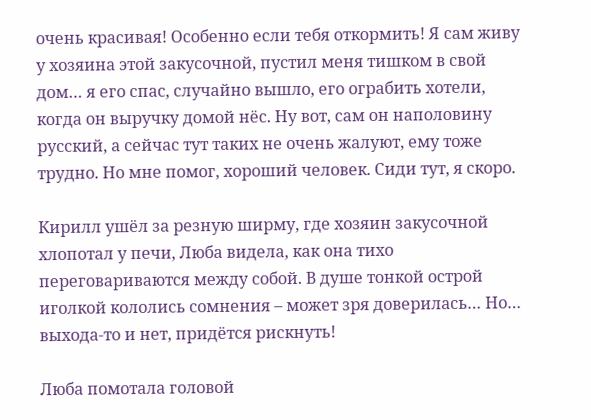очень красивая! Особенно если тебя откормить! Я сам живу у хозяина этой закусочной, пустил меня тишком в свой дом… я его спас, случайно вышло, его ограбить хотели, когда он выручку домой нёс. Ну вот, сам он наполовину русский, а сейчас тут таких не очень жалуют, ему тоже трудно. Но мне помог, хороший человек. Сиди тут, я скоро.

Кирилл ушёл за резную ширму, где хозяин закусочной хлопотал у печи, Люба видела, как она тихо переговариваются между собой. В душе тонкой острой иголкой кололись сомнения – может зря доверилась… Но… выхода-то и нет, придётся рискнуть!

Люба помотала головой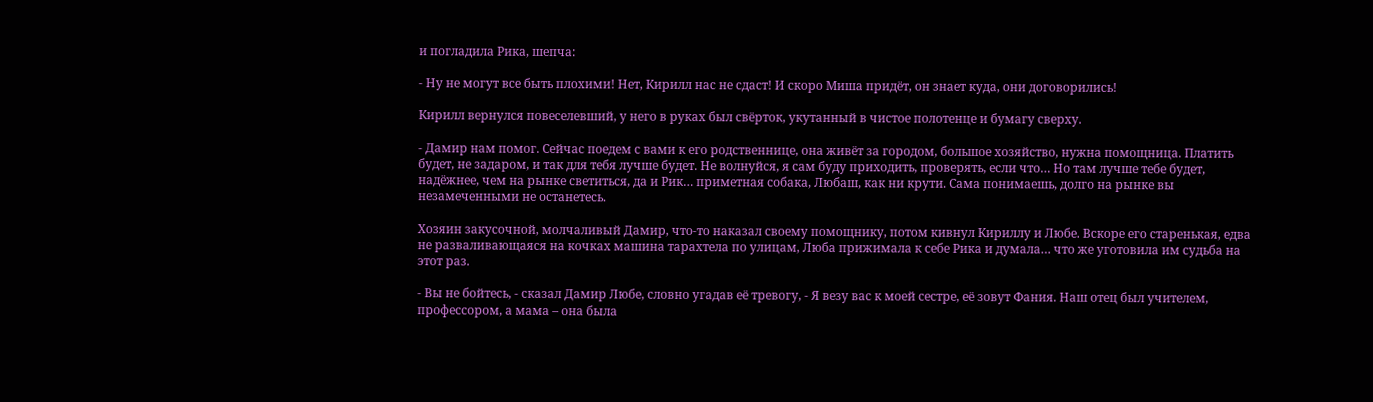и погладила Рика, шепча:

- Ну не могут все быть плохими! Нет, Кирилл нас не сдаст! И скоро Миша придёт, он знает куда, они договорились!

Кирилл вернулся повеселевший, у него в руках был свёрток, укутанный в чистое полотенце и бумагу сверху.

- Дамир нам помог. Сейчас поедем с вами к его родственнице, она живёт за городом, большое хозяйство, нужна помощница. Платить будет, не задаром, и так для тебя лучше будет. Не волнуйся, я сам буду приходить, проверять, если что… Но там лучше тебе будет, надёжнее, чем на рынке светиться, да и Рик… приметная собака, Любаш, как ни крути. Сама понимаешь, долго на рынке вы незамеченными не останетесь.

Хозяин закусочной, молчаливый Дамир, что-то наказал своему помощнику, потом кивнул Кириллу и Любе. Вскоре его старенькая, едва не разваливающаяся на кочках машина тарахтела по улицам, Люба прижимала к себе Рика и думала… что же уготовила им судьба на этот раз.

- Вы не бойтесь, - сказал Дамир Любе, словно угадав её тревогу, - Я везу вас к моей сестре, её зовут Фания. Наш отец был учителем, профессором, а мама – она была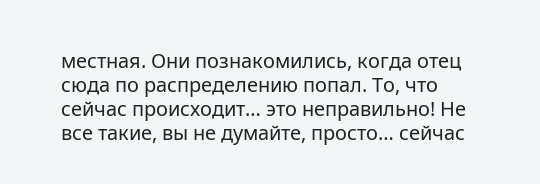местная. Они познакомились, когда отец сюда по распределению попал. То, что сейчас происходит… это неправильно! Не все такие, вы не думайте, просто… сейчас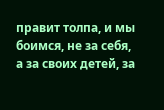правит толпа, и мы боимся, не за себя, а за своих детей, за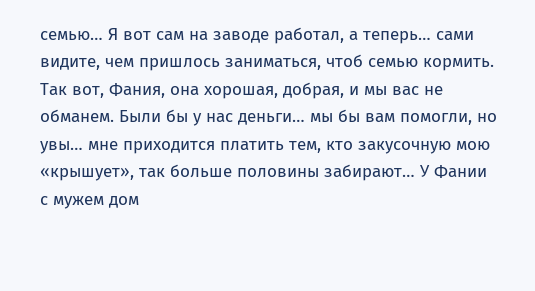семью… Я вот сам на заводе работал, а теперь… сами видите, чем пришлось заниматься, чтоб семью кормить. Так вот, Фания, она хорошая, добрая, и мы вас не обманем. Были бы у нас деньги… мы бы вам помогли, но увы… мне приходится платить тем, кто закусочную мою «крышует», так больше половины забирают… У Фании с мужем дом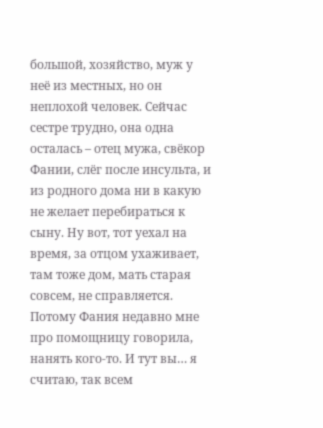большой, хозяйство, муж у неё из местных, но он неплохой человек. Сейчас сестре трудно, она одна осталась – отец мужа, свёкор Фании, слёг после инсульта, и из родного дома ни в какую не желает перебираться к сыну. Ну вот, тот уехал на время, за отцом ухаживает, там тоже дом, мать старая совсем, не справляется. Потому Фания недавно мне про помощницу говорила, нанять кого-то. И тут вы… я считаю, так всем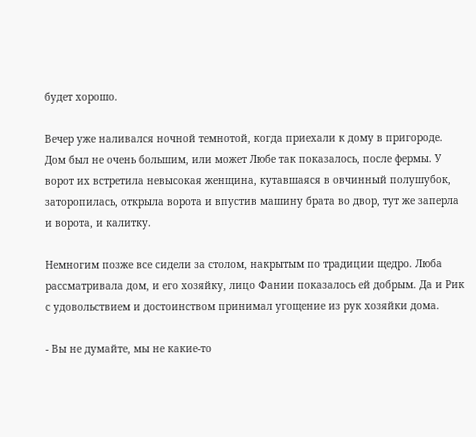будет хорошо.

Вечер уже наливался ночной темнотой, когда приехали к дому в пригороде. Дом был не очень большим, или может Любе так показалось, после фермы. У ворот их встретила невысокая женщина, кутавшаяся в овчинный полушубок, заторопилась, открыла ворота и впустив машину брата во двор, тут же заперла и ворота, и калитку.

Немногим позже все сидели за столом, накрытым по традиции щедро. Люба рассматривала дом, и его хозяйку, лицо Фании показалось ей добрым. Да и Рик с удовольствием и достоинством принимал угощение из рук хозяйки дома.

- Вы не думайте, мы не какие-то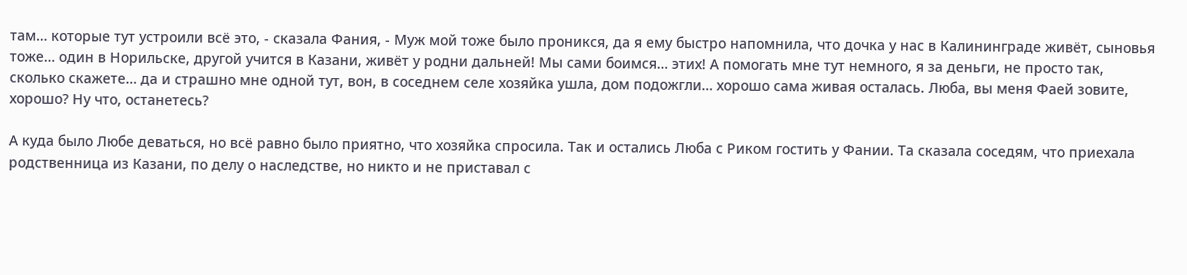там… которые тут устроили всё это, - сказала Фания, - Муж мой тоже было проникся, да я ему быстро напомнила, что дочка у нас в Калининграде живёт, сыновья тоже… один в Норильске, другой учится в Казани, живёт у родни дальней! Мы сами боимся… этих! А помогать мне тут немного, я за деньги, не просто так, сколько скажете… да и страшно мне одной тут, вон, в соседнем селе хозяйка ушла, дом подожгли… хорошо сама живая осталась. Люба, вы меня Фаей зовите, хорошо? Ну что, останетесь?

А куда было Любе деваться, но всё равно было приятно, что хозяйка спросила. Так и остались Люба с Риком гостить у Фании. Та сказала соседям, что приехала родственница из Казани, по делу о наследстве, но никто и не приставал с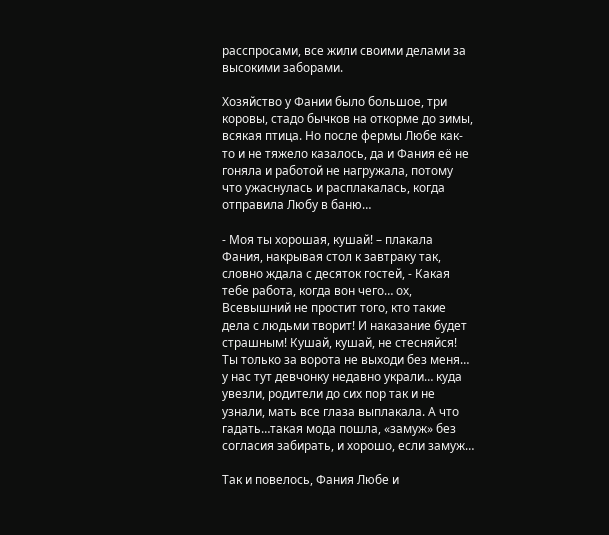расспросами, все жили своими делами за высокими заборами.

Хозяйство у Фании было большое, три коровы, стадо бычков на откорме до зимы, всякая птица. Но после фермы Любе как-то и не тяжело казалось, да и Фания её не гоняла и работой не нагружала, потому что ужаснулась и расплакалась, когда отправила Любу в баню…

- Моя ты хорошая, кушай! – плакала Фания, накрывая стол к завтраку так, словно ждала с десяток гостей, - Какая тебе работа, когда вон чего… ох, Всевышний не простит того, кто такие дела с людьми творит! И наказание будет страшным! Кушай, кушай, не стесняйся! Ты только за ворота не выходи без меня… у нас тут девчонку недавно украли… куда увезли, родители до сих пор так и не узнали, мать все глаза выплакала. А что гадать…такая мода пошла, «замуж» без согласия забирать, и хорошо, если замуж…

Так и повелось, Фания Любе и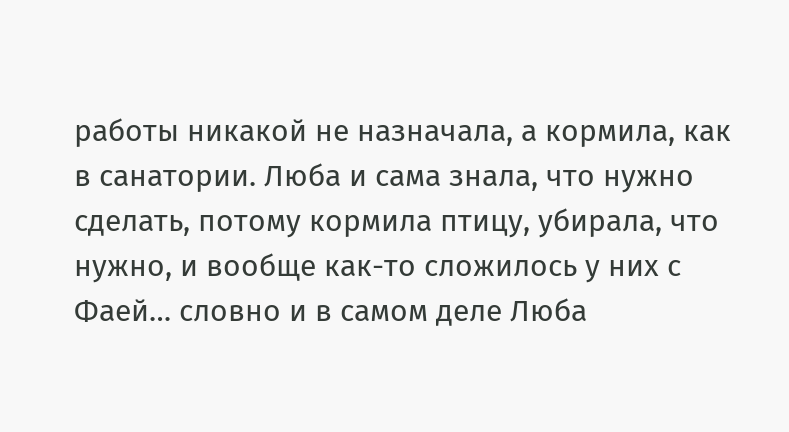работы никакой не назначала, а кормила, как в санатории. Люба и сама знала, что нужно сделать, потому кормила птицу, убирала, что нужно, и вообще как-то сложилось у них с Фаей… словно и в самом деле Люба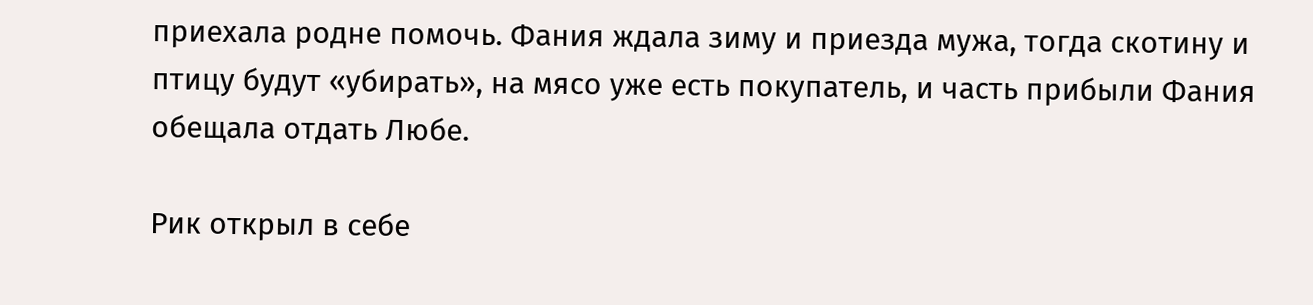приехала родне помочь. Фания ждала зиму и приезда мужа, тогда скотину и птицу будут «убирать», на мясо уже есть покупатель, и часть прибыли Фания обещала отдать Любе.

Рик открыл в себе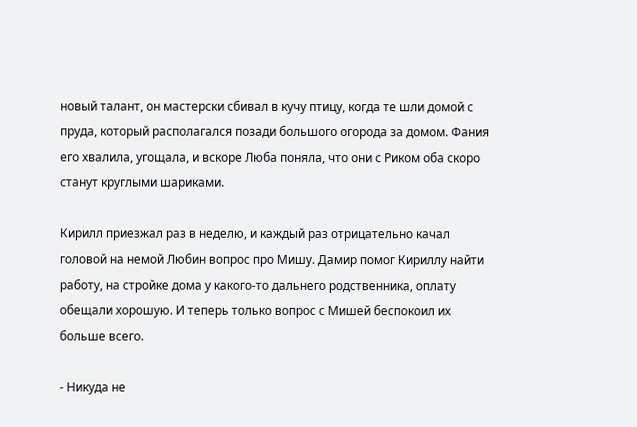новый талант, он мастерски сбивал в кучу птицу, когда те шли домой с пруда, который располагался позади большого огорода за домом. Фания его хвалила, угощала, и вскоре Люба поняла, что они с Риком оба скоро станут круглыми шариками.

Кирилл приезжал раз в неделю, и каждый раз отрицательно качал головой на немой Любин вопрос про Мишу. Дамир помог Кириллу найти работу, на стройке дома у какого-то дальнего родственника, оплату обещали хорошую. И теперь только вопрос с Мишей беспокоил их больше всего.

- Никуда не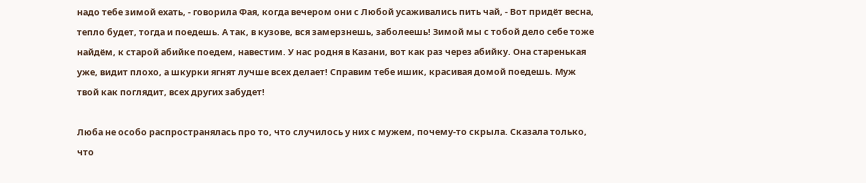надо тебе зимой ехать, - говорила Фая, когда вечером они с Любой усаживались пить чай, - Вот придёт весна, тепло будет, тогда и поедешь. А так, в кузове, вся замерзнешь, заболеешь! Зимой мы с тобой дело себе тоже найдём, к старой абийке поедем, навестим. У нас родня в Казани, вот как раз через абийку. Она старенькая уже, видит плохо, а шкурки ягнят лучше всех делает! Справим тебе ишик, красивая домой поедешь. Муж твой как поглядит, всех других забудет!

Люба не особо распространялась про то, что случилось у них с мужем, почему-то скрыла. Сказала только, что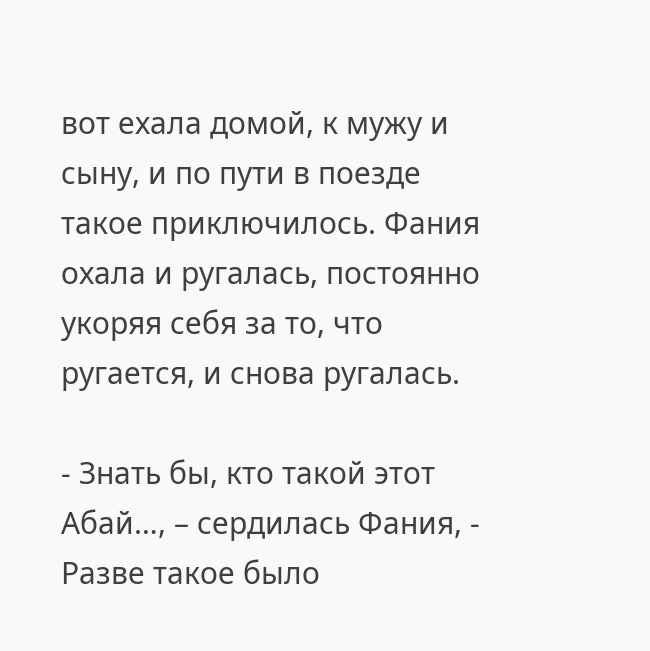вот ехала домой, к мужу и сыну, и по пути в поезде такое приключилось. Фания охала и ругалась, постоянно укоряя себя за то, что ругается, и снова ругалась.

- Знать бы, кто такой этот Абай…, – сердилась Фания, - Разве такое было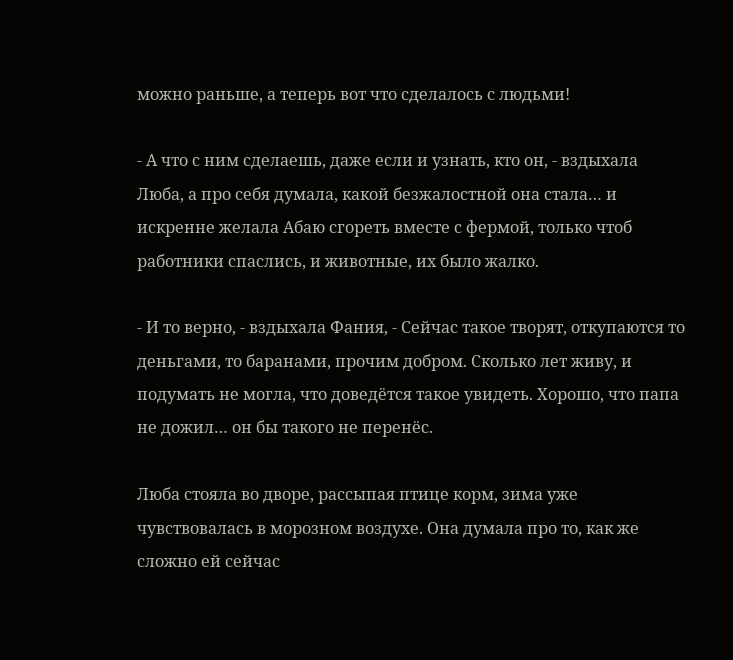можно раньше, а теперь вот что сделалось с людьми!

- А что с ним сделаешь, даже если и узнать, кто он, - вздыхала Люба, а про себя думала, какой безжалостной она стала… и искренне желала Абаю сгореть вместе с фермой, только чтоб работники спаслись, и животные, их было жалко.

- И то верно, - вздыхала Фания, - Сейчас такое творят, откупаются то деньгами, то баранами, прочим добром. Сколько лет живу, и подумать не могла, что доведётся такое увидеть. Хорошо, что папа не дожил… он бы такого не перенёс.

Люба стояла во дворе, рассыпая птице корм, зима уже чувствовалась в морозном воздухе. Она думала про то, как же сложно ей сейчас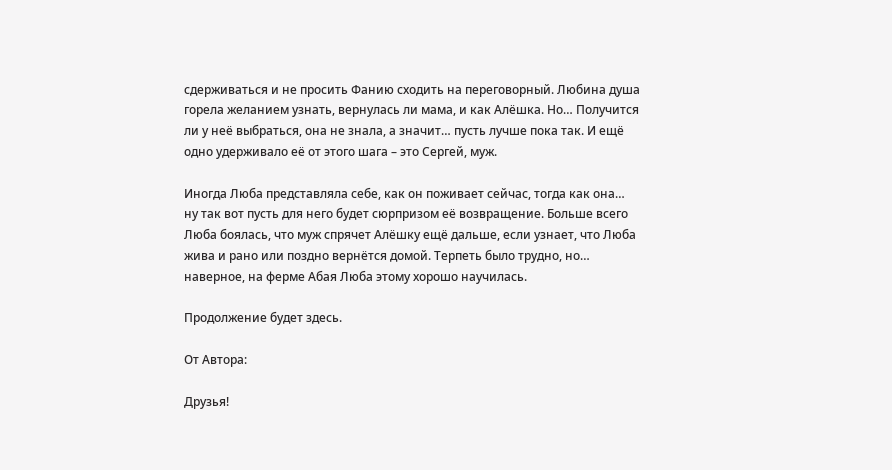сдерживаться и не просить Фанию сходить на переговорный. Любина душа горела желанием узнать, вернулась ли мама, и как Алёшка. Но… Получится ли у неё выбраться, она не знала, а значит… пусть лучше пока так. И ещё одно удерживало её от этого шага – это Сергей, муж.

Иногда Люба представляла себе, как он поживает сейчас, тогда как она… ну так вот пусть для него будет сюрпризом её возвращение. Больше всего Люба боялась, что муж спрячет Алёшку ещё дальше, если узнает, что Люба жива и рано или поздно вернётся домой. Терпеть было трудно, но… наверное, на ферме Абая Люба этому хорошо научилась.

Продолжение будет здесь.

От Автора:

Друзья!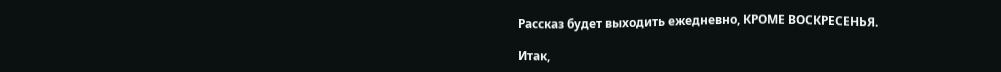Рассказ будет выходить ежедневно, КРОМЕ ВОСКРЕСЕНЬЯ.

Итак,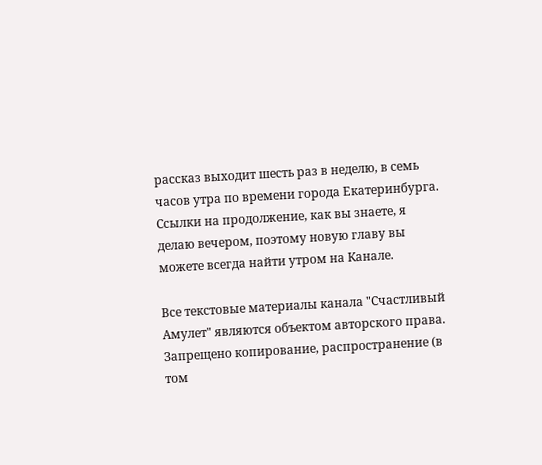рассказ выходит шесть раз в неделю, в семь часов утра по времени города Екатеринбурга. Ссылки на продолжение, как вы знаете, я делаю вечером, поэтому новую главу вы можете всегда найти утром на Канале.

Все текстовые материалы канала "Счастливый Амулет" являются объектом авторского права. Запрещено копирование, распространение (в том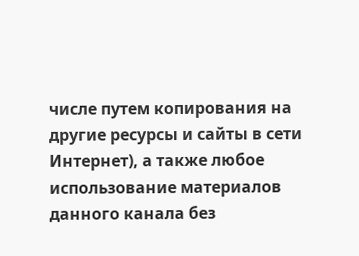числе путем копирования на другие ресурсы и сайты в сети Интернет), а также любое использование материалов данного канала без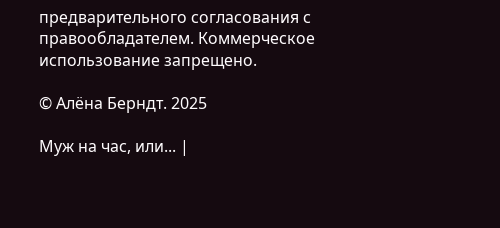предварительного согласования с правообладателем. Коммерческое использование запрещено.

© Алёна Берндт. 2025

Муж на час, или... |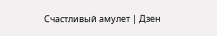Счастливый амулет | Дзен